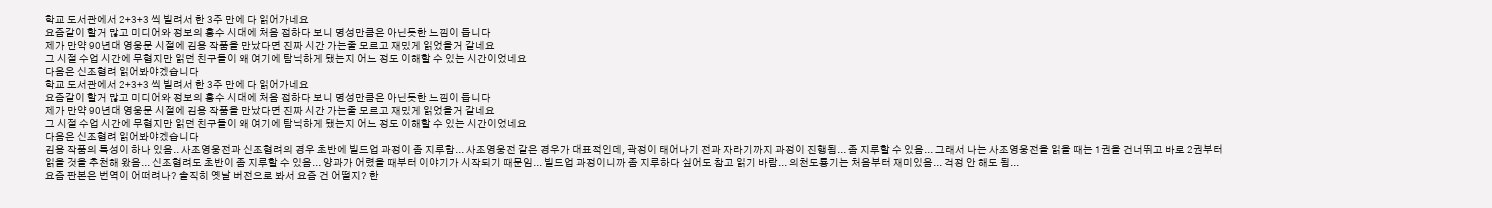학교 도서관에서 2+3+3 씩 빌려서 한 3주 만에 다 읽어가네요
요즘같이 할거 많고 미디어와 정보의 홍수 시대에 처음 접하다 보니 명성만큼은 아닌듯한 느낌이 듭니다
제가 만약 90년대 영웅문 시절에 김용 작품을 만났다면 진짜 시간 가는줄 모르고 재밌게 읽었을거 같네요
그 시절 수업 시간에 무협지만 읽던 친구들이 왜 여기에 탐닉하게 됐는지 어느 정도 이해할 수 있는 시간이었네요
다음은 신조협려 읽어봐야겠습니다
학교 도서관에서 2+3+3 씩 빌려서 한 3주 만에 다 읽어가네요
요즘같이 할거 많고 미디어와 정보의 홍수 시대에 처음 접하다 보니 명성만큼은 아닌듯한 느낌이 듭니다
제가 만약 90년대 영웅문 시절에 김용 작품을 만났다면 진짜 시간 가는줄 모르고 재밌게 읽었을거 같네요
그 시절 수업 시간에 무협지만 읽던 친구들이 왜 여기에 탐닉하게 됐는지 어느 정도 이해할 수 있는 시간이었네요
다음은 신조협려 읽어봐야겠습니다
김용 작품의 특성이 하나 있음.. 사조영웅전과 신조협려의 경우 초반에 빌드업 과정이 좀 지루함... 사조영웅전 같은 경우가 대표적인데, 곽정이 태어나기 전과 자라기까지 과정이 진행됨... 좀 지루할 수 있음... 그래서 나는 사조영웅전을 읽을 때는 1권을 건너뛰고 바로 2권부터 읽을 것을 추천해 왔음... 신조협려도 초반이 좀 지루할 수 있음... 양과가 어렸을 때부터 이야기가 시작되기 때문임... 빌드업 과정이니까 좀 지루하다 싶어도 참고 읽기 바람... 의천도룡기는 처음부터 재미있음... 걱정 안 해도 됨...
요즘 판본은 번역이 어떠려나? 솔직히 옛날 버전으로 봐서 요즘 건 어떨지? 한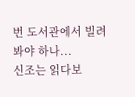번 도서관에서 빌려 봐야 하나...
신조는 읽다보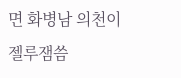면 화병남 의천이 젤루잼씀